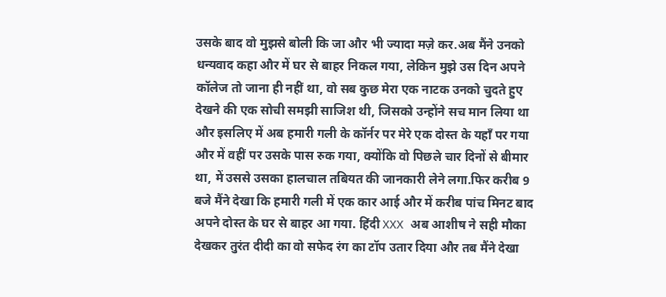उसके बाद वो मुझसे बोली कि जा और भी ज्यादा मज़े कर.अब मैंने उनको धन्यवाद कहा और में घर से बाहर निकल गया, लेकिन मुझे उस दिन अपने कॉलेज तो जाना ही नहीं था, वो सब कुछ मेरा एक नाटक उनको चुदते हुए देखने की एक सोची समझी साजिश थी, जिसको उन्होंने सच मान लिया था और इसलिए में अब हमारी गली के कॉर्नर पर मेरे एक दोस्त के यहाँ पर गया और में वहीं पर उसके पास रुक गया, क्योंकि वो पिछले चार दिनों से बीमार था, में उससे उसका हालचाल तबियत की जानकारी लेने लगा.फिर करीब 9 बजे मैंने देखा कि हमारी गली में एक कार आई और में करीब पांच मिनट बाद अपने दोस्त के घर से बाहर आ गया. हिंदी XXX अब आशीष ने सही मौका देखकर तुरंत दीदी का वो सफेद रंग का टॉप उतार दिया और तब मैंने देखा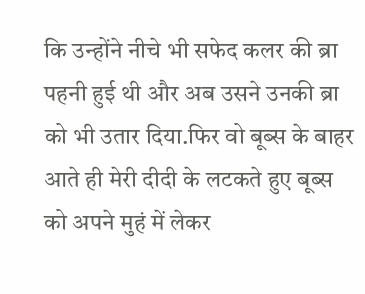कि उन्होंने नीचे भी सफेद कलर की ब्रा पहनी हुई थी और अब उसने उनकी ब्रा को भी उतार दिया.फिर वो बूब्स के बाहर आते ही मेरी दीदी के लटकते हुए बूब्स को अपने मुहं में लेकर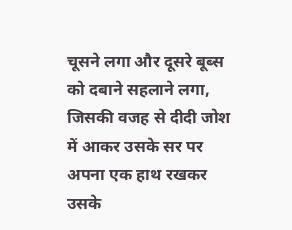चूसने लगा और दूसरे बूब्स को दबाने सहलाने लगा, जिसकी वजह से दीदी जोश में आकर उसके सर पर अपना एक हाथ रखकर उसके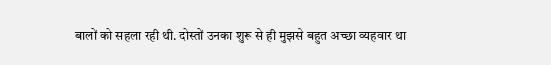बालों को सहला रही थी. दोस्तों उनका शुरू से ही मुझसे बहुत अच्छा व्यहवार था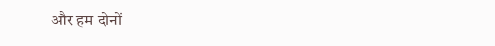और हम दोनों